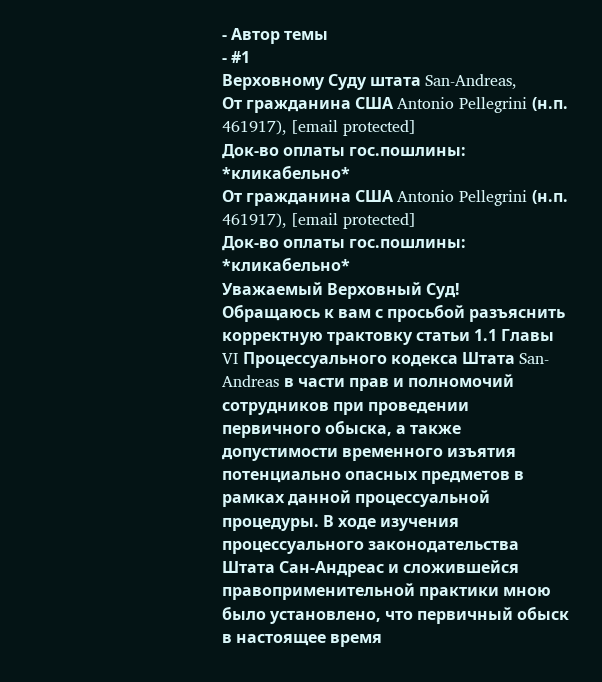- Автор темы
- #1
Верховному Суду штата San-Andreas,
От гражданина CША Antonio Pellegrini (н.п. 461917), [email protected]
Док-во оплаты гос.пошлины: *кликабельно*
От гражданина CША Antonio Pellegrini (н.п. 461917), [email protected]
Док-во оплаты гос.пошлины: *кликабельно*
Уважаемый Верховный Суд!
Обращаюсь к вам с просьбой разъяснить корректную трактовку статьи 1.1 Главы VI Процессуального кодекса Штата San-Andreas в части прав и полномочий сотрудников при проведении первичного обыска, а также допустимости временного изъятия потенциально опасных предметов в рамках данной процессуальной процедуры. В ходе изучения процессуального законодательства Штата Сан-Андреас и сложившейся правоприменительной практики мною было установлено, что первичный обыск в настоящее время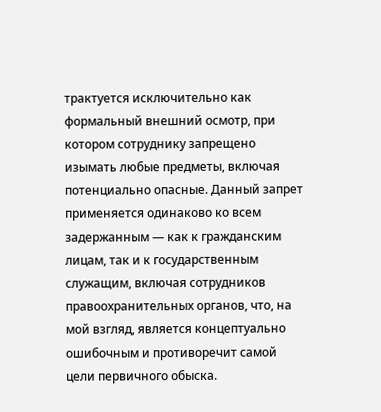трактуется исключительно как формальный внешний осмотр, при котором сотруднику запрещено изымать любые предметы, включая потенциально опасные. Данный запрет применяется одинаково ко всем задержанным — как к гражданским лицам, так и к государственным служащим, включая сотрудников правоохранительных органов, что, на мой взгляд, является концептуально ошибочным и противоречит самой цели первичного обыска.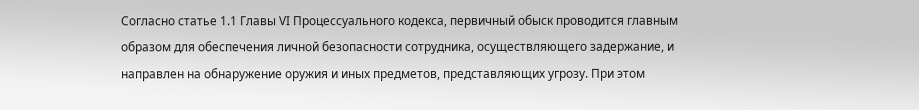Согласно статье 1.1 Главы VI Процессуального кодекса, первичный обыск проводится главным образом для обеспечения личной безопасности сотрудника, осуществляющего задержание, и направлен на обнаружение оружия и иных предметов, представляющих угрозу. При этом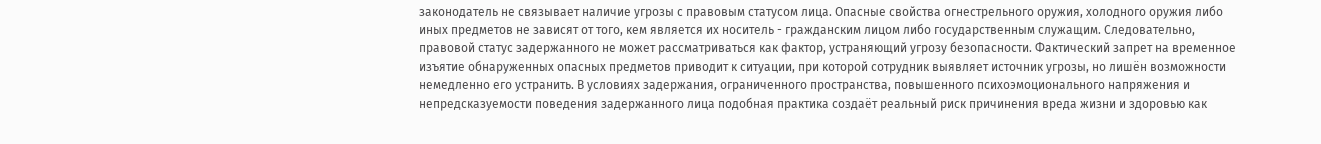законодатель не связывает наличие угрозы с правовым статусом лица. Опасные свойства огнестрельного оружия, холодного оружия либо иных предметов не зависят от того, кем является их носитель - гражданским лицом либо государственным служащим. Следовательно, правовой статус задержанного не может рассматриваться как фактор, устраняющий угрозу безопасности. Фактический запрет на временное изъятие обнаруженных опасных предметов приводит к ситуации, при которой сотрудник выявляет источник угрозы, но лишён возможности немедленно его устранить. В условиях задержания, ограниченного пространства, повышенного психоэмоционального напряжения и непредсказуемости поведения задержанного лица подобная практика создаёт реальный риск причинения вреда жизни и здоровью как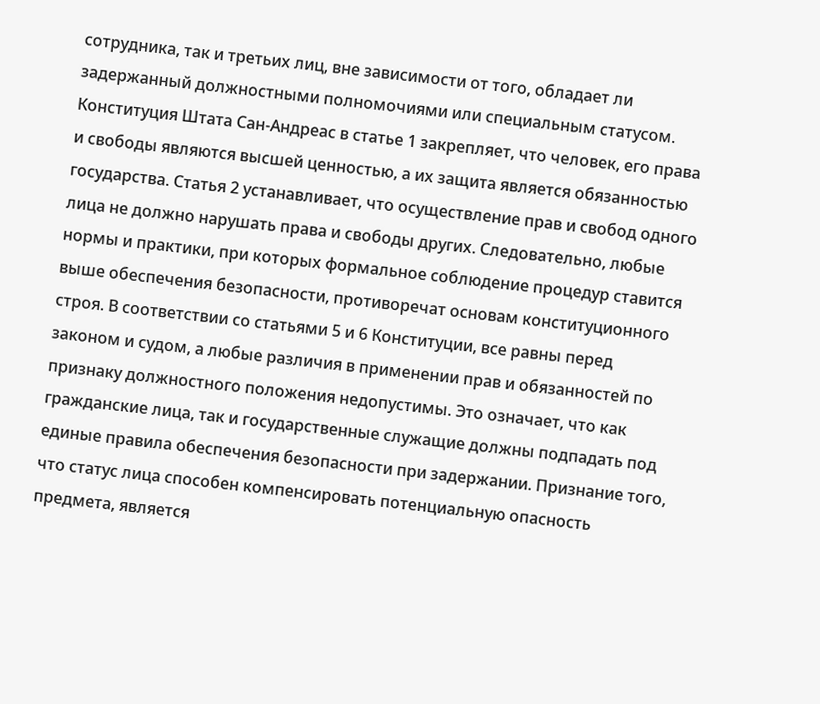сотрудника, так и третьих лиц, вне зависимости от того, обладает ли задержанный должностными полномочиями или специальным статусом. Конституция Штата Сан-Андреас в статье 1 закрепляет, что человек, его права и свободы являются высшей ценностью, а их защита является обязанностью государства. Статья 2 устанавливает, что осуществление прав и свобод одного лица не должно нарушать права и свободы других. Следовательно, любые нормы и практики, при которых формальное соблюдение процедур ставится выше обеспечения безопасности, противоречат основам конституционного строя. В соответствии со статьями 5 и 6 Конституции, все равны перед законом и судом, а любые различия в применении прав и обязанностей по признаку должностного положения недопустимы. Это означает, что как гражданские лица, так и государственные служащие должны подпадать под единые правила обеспечения безопасности при задержании. Признание того, что статус лица способен компенсировать потенциальную опасность предмета, является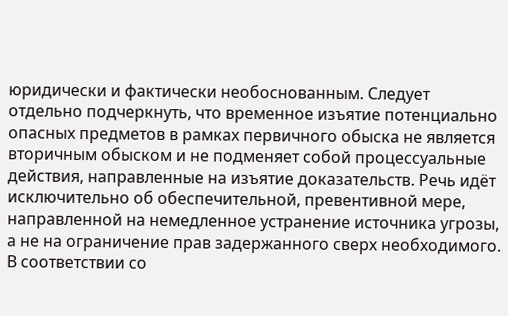юридически и фактически необоснованным. Следует отдельно подчеркнуть, что временное изъятие потенциально опасных предметов в рамках первичного обыска не является вторичным обыском и не подменяет собой процессуальные действия, направленные на изъятие доказательств. Речь идёт исключительно об обеспечительной, превентивной мере, направленной на немедленное устранение источника угрозы, а не на ограничение прав задержанного сверх необходимого. В соответствии со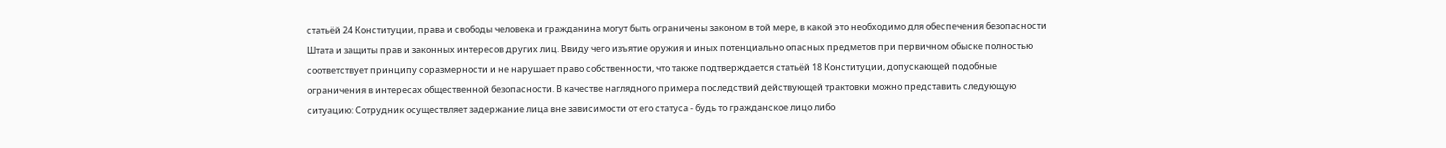статьёй 24 Конституции, права и свободы человека и гражданина могут быть ограничены законом в той мере, в какой это необходимо для обеспечения безопасности Штата и защиты прав и законных интересов других лиц. Ввиду чего изъятие оружия и иных потенциально опасных предметов при первичном обыске полностью соответствует принципу соразмерности и не нарушает право собственности, что также подтверждается статьёй 18 Конституции, допускающей подобные ограничения в интересах общественной безопасности. В качестве наглядного примера последствий действующей трактовки можно представить следующую ситуацию: Сотрудник осуществляет задержание лица вне зависимости от его статуса - будь то гражданское лицо либо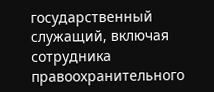государственный служащий, включая сотрудника правоохранительного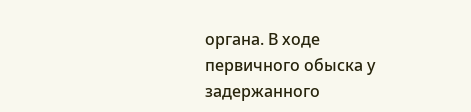органа. В ходе первичного обыска у задержанного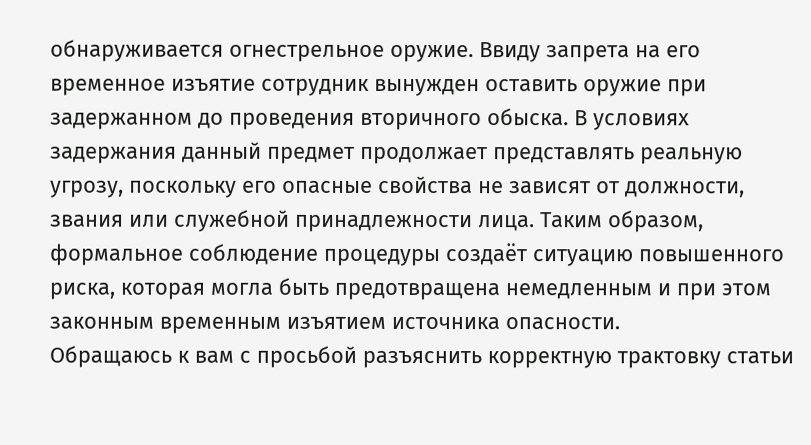обнаруживается огнестрельное оружие. Ввиду запрета на его временное изъятие сотрудник вынужден оставить оружие при задержанном до проведения вторичного обыска. В условиях задержания данный предмет продолжает представлять реальную угрозу, поскольку его опасные свойства не зависят от должности, звания или служебной принадлежности лица. Таким образом, формальное соблюдение процедуры создаёт ситуацию повышенного риска, которая могла быть предотвращена немедленным и при этом законным временным изъятием источника опасности.
Обращаюсь к вам с просьбой разъяснить корректную трактовку статьи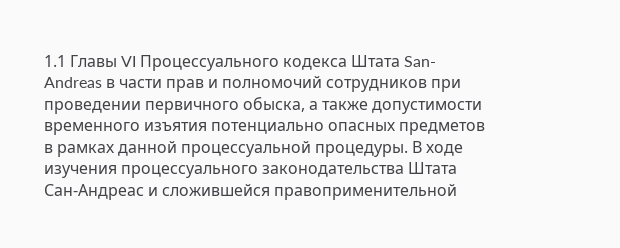1.1 Главы VI Процессуального кодекса Штата San-Andreas в части прав и полномочий сотрудников при проведении первичного обыска, а также допустимости временного изъятия потенциально опасных предметов в рамках данной процессуальной процедуры. В ходе изучения процессуального законодательства Штата Сан-Андреас и сложившейся правоприменительной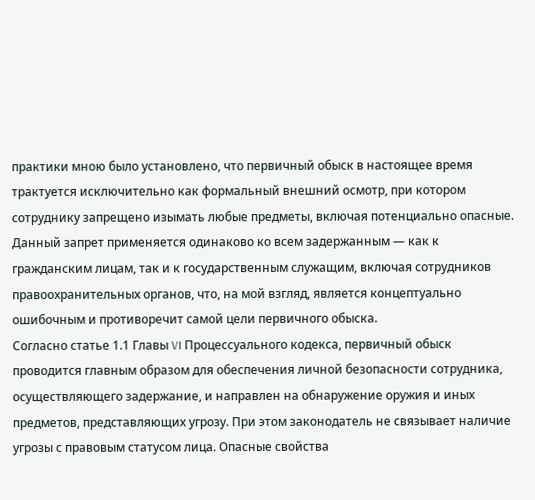практики мною было установлено, что первичный обыск в настоящее время трактуется исключительно как формальный внешний осмотр, при котором сотруднику запрещено изымать любые предметы, включая потенциально опасные. Данный запрет применяется одинаково ко всем задержанным — как к гражданским лицам, так и к государственным служащим, включая сотрудников правоохранительных органов, что, на мой взгляд, является концептуально ошибочным и противоречит самой цели первичного обыска.
Согласно статье 1.1 Главы VI Процессуального кодекса, первичный обыск проводится главным образом для обеспечения личной безопасности сотрудника, осуществляющего задержание, и направлен на обнаружение оружия и иных предметов, представляющих угрозу. При этом законодатель не связывает наличие угрозы с правовым статусом лица. Опасные свойства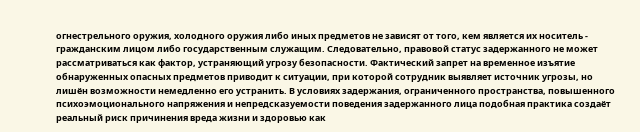огнестрельного оружия, холодного оружия либо иных предметов не зависят от того, кем является их носитель - гражданским лицом либо государственным служащим. Следовательно, правовой статус задержанного не может рассматриваться как фактор, устраняющий угрозу безопасности. Фактический запрет на временное изъятие обнаруженных опасных предметов приводит к ситуации, при которой сотрудник выявляет источник угрозы, но лишён возможности немедленно его устранить. В условиях задержания, ограниченного пространства, повышенного психоэмоционального напряжения и непредсказуемости поведения задержанного лица подобная практика создаёт реальный риск причинения вреда жизни и здоровью как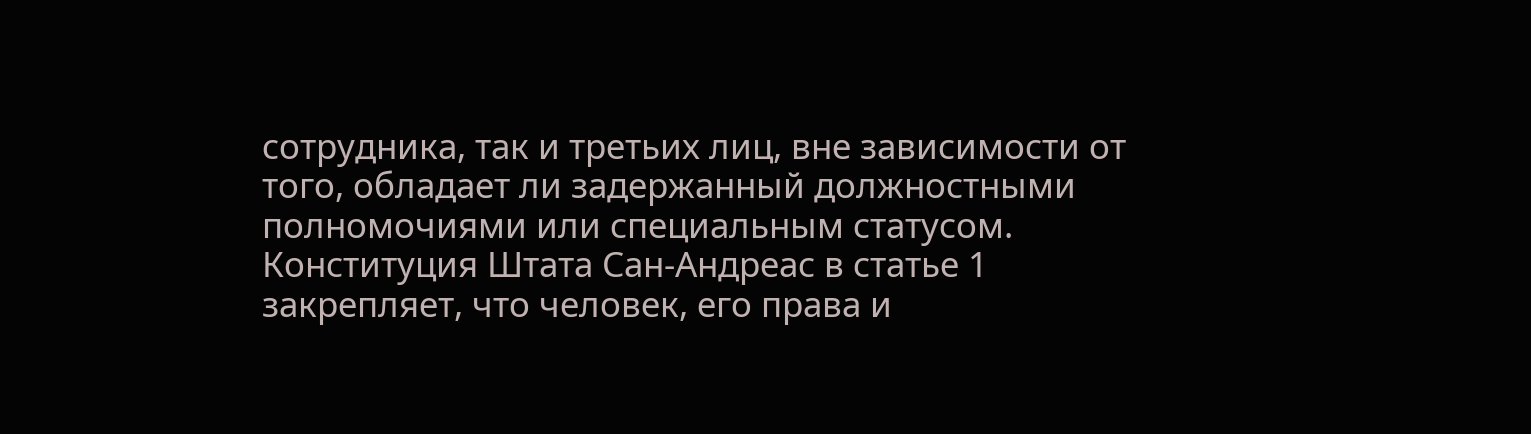сотрудника, так и третьих лиц, вне зависимости от того, обладает ли задержанный должностными полномочиями или специальным статусом. Конституция Штата Сан-Андреас в статье 1 закрепляет, что человек, его права и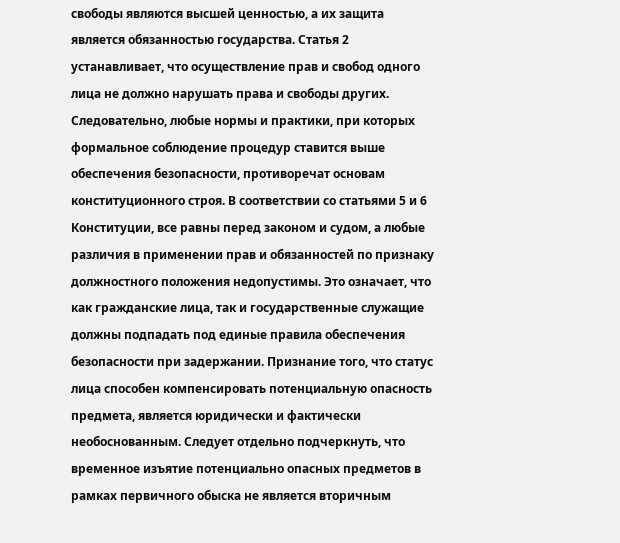свободы являются высшей ценностью, а их защита является обязанностью государства. Статья 2 устанавливает, что осуществление прав и свобод одного лица не должно нарушать права и свободы других. Следовательно, любые нормы и практики, при которых формальное соблюдение процедур ставится выше обеспечения безопасности, противоречат основам конституционного строя. В соответствии со статьями 5 и 6 Конституции, все равны перед законом и судом, а любые различия в применении прав и обязанностей по признаку должностного положения недопустимы. Это означает, что как гражданские лица, так и государственные служащие должны подпадать под единые правила обеспечения безопасности при задержании. Признание того, что статус лица способен компенсировать потенциальную опасность предмета, является юридически и фактически необоснованным. Следует отдельно подчеркнуть, что временное изъятие потенциально опасных предметов в рамках первичного обыска не является вторичным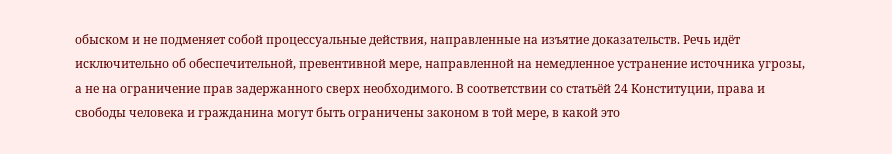обыском и не подменяет собой процессуальные действия, направленные на изъятие доказательств. Речь идёт исключительно об обеспечительной, превентивной мере, направленной на немедленное устранение источника угрозы, а не на ограничение прав задержанного сверх необходимого. В соответствии со статьёй 24 Конституции, права и свободы человека и гражданина могут быть ограничены законом в той мере, в какой это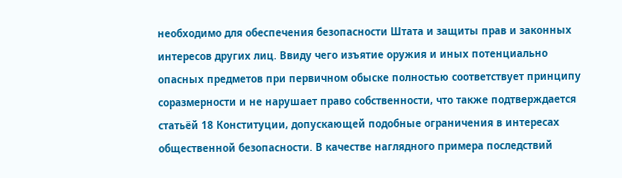необходимо для обеспечения безопасности Штата и защиты прав и законных интересов других лиц. Ввиду чего изъятие оружия и иных потенциально опасных предметов при первичном обыске полностью соответствует принципу соразмерности и не нарушает право собственности, что также подтверждается статьёй 18 Конституции, допускающей подобные ограничения в интересах общественной безопасности. В качестве наглядного примера последствий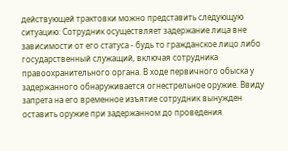действующей трактовки можно представить следующую ситуацию: Сотрудник осуществляет задержание лица вне зависимости от его статуса - будь то гражданское лицо либо государственный служащий, включая сотрудника правоохранительного органа. В ходе первичного обыска у задержанного обнаруживается огнестрельное оружие. Ввиду запрета на его временное изъятие сотрудник вынужден оставить оружие при задержанном до проведения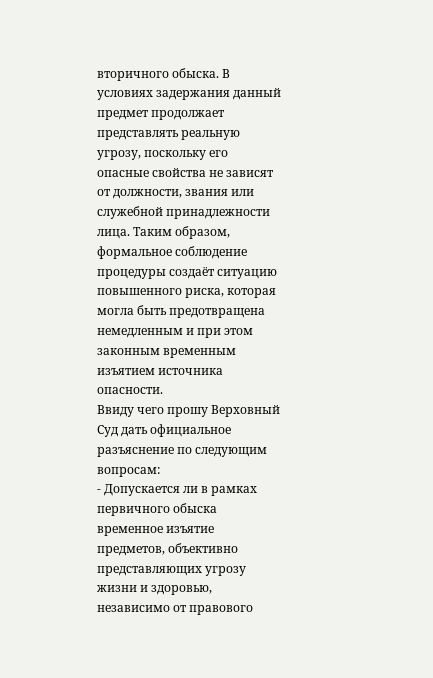вторичного обыска. В условиях задержания данный предмет продолжает представлять реальную угрозу, поскольку его опасные свойства не зависят от должности, звания или служебной принадлежности лица. Таким образом, формальное соблюдение процедуры создаёт ситуацию повышенного риска, которая могла быть предотвращена немедленным и при этом законным временным изъятием источника опасности.
Ввиду чего прошу Верховный Суд дать официальное разъяснение по следующим вопросам:
- Допускается ли в рамках первичного обыска временное изъятие предметов, объективно представляющих угрозу жизни и здоровью, независимо от правового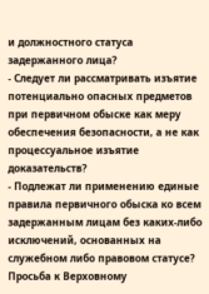и должностного статуса задержанного лица?
- Следует ли рассматривать изъятие потенциально опасных предметов при первичном обыске как меру обеспечения безопасности, а не как процессуальное изъятие доказательств?
- Подлежат ли применению единые правила первичного обыска ко всем задержанным лицам без каких-либо исключений, основанных на служебном либо правовом статусе?
Просьба к Верховному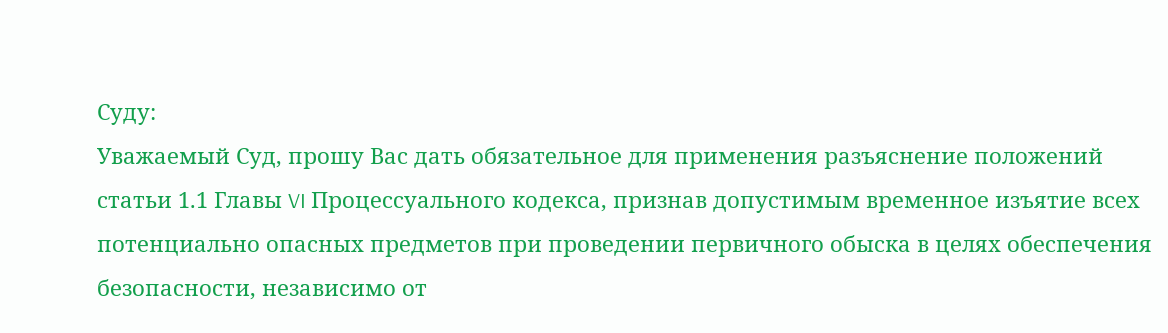Суду:
Уважаемый Суд, прошу Вас дать обязательное для применения разъяснение положений статьи 1.1 Главы VI Процессуального кодекса, признав допустимым временное изъятие всех потенциально опасных предметов при проведении первичного обыска в целях обеспечения безопасности, независимо от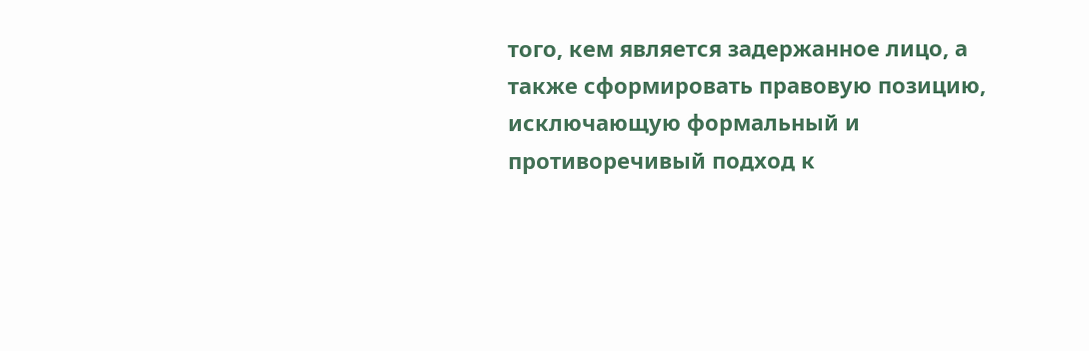того, кем является задержанное лицо, а также сформировать правовую позицию, исключающую формальный и противоречивый подход к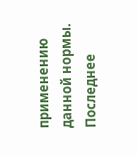применению данной нормы.
Последнее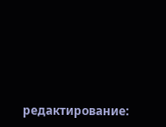редактирование: